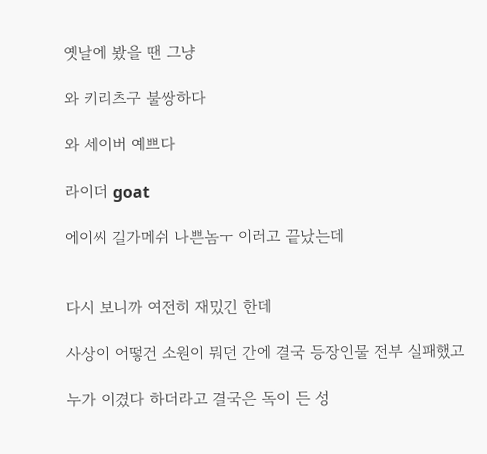옛날에 봤을 땐 그냥

와 키리츠구 불쌍하다

와 세이버 예쁘다

라이더 goat

에이씨 길가메쉬 나쁜놈ㅜ 이러고 끝났는데


다시 보니까 여전히 재밌긴 한데

사상이 어떻건 소원이 뭐던 간에 결국 등장인물 전부 실패했고

누가 이겼다 하더라고 결국은 독이 든 성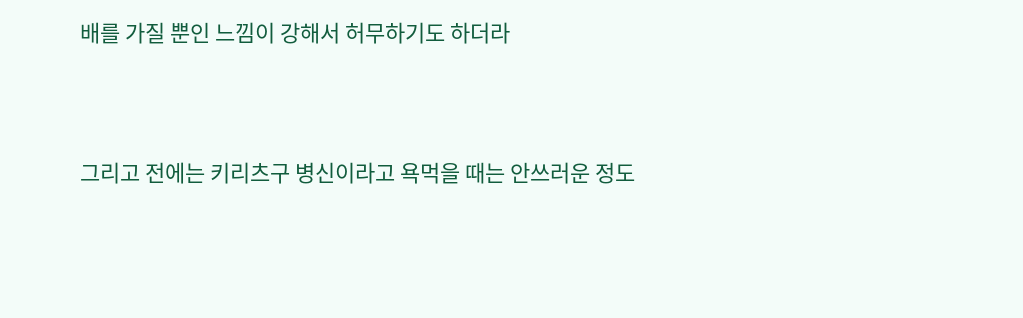배를 가질 뿐인 느낌이 강해서 허무하기도 하더라



그리고 전에는 키리츠구 병신이라고 욕먹을 때는 안쓰러운 정도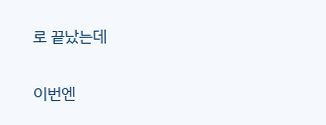로 끝났는데

이번엔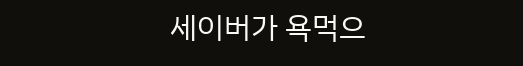세이버가 욕먹으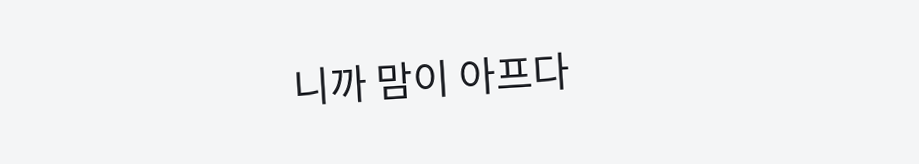니까 맘이 아프다